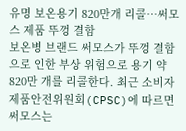유명 보온용기 820만개 리콜…써모스 제품 뚜껑 결함
보온병 브랜드 써모스가 뚜껑 결함으로 인한 부상 위험으로 용기 약 820만 개를 리콜한다. 최근 소비자제품안전위원회(CPSC)에 따르면 써모스는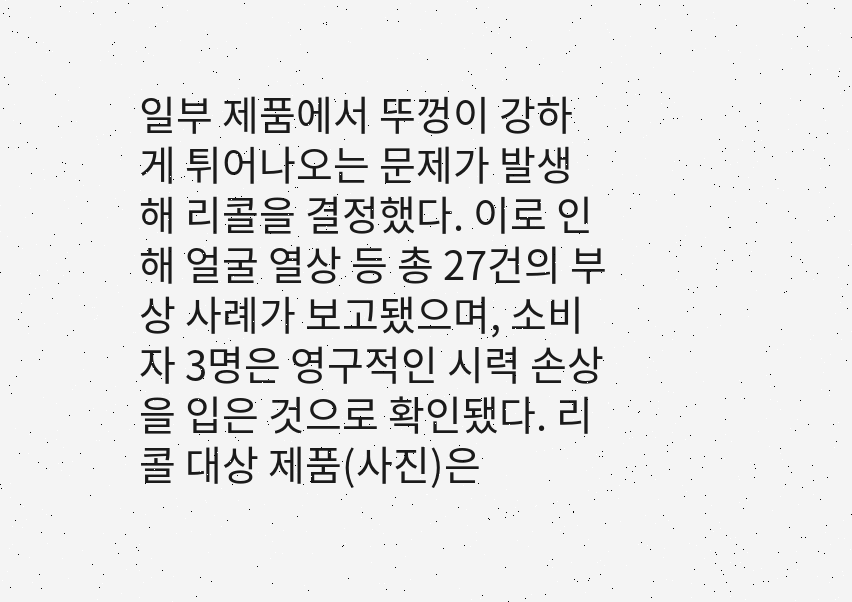일부 제품에서 뚜껑이 강하게 튀어나오는 문제가 발생해 리콜을 결정했다. 이로 인해 얼굴 열상 등 총 27건의 부상 사례가 보고됐으며, 소비자 3명은 영구적인 시력 손상을 입은 것으로 확인됐다. 리콜 대상 제품(사진)은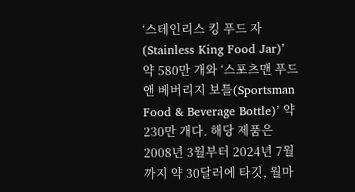‘스테인리스 킹 푸드 자(Stainless King Food Jar)’ 약 580만 개와 ‘스포츠맨 푸드 앤 베버리지 보틀(Sportsman Food & Beverage Bottle)’ 약 230만 개다. 해당 제품은 2008년 3월부터 2024년 7월까지 약 30달러에 타깃, 월마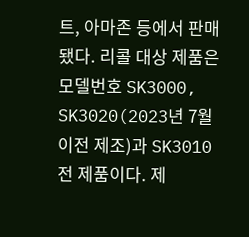트, 아마존 등에서 판매됐다. 리콜 대상 제품은 모델번호 SK3000, SK3020(2023년 7월 이전 제조)과 SK3010 전 제품이다. 제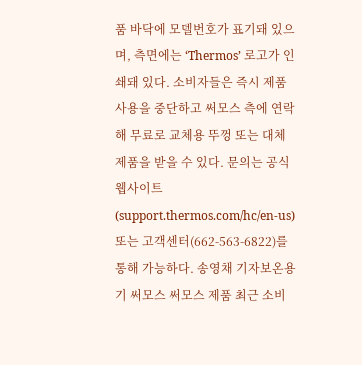품 바닥에 모델번호가 표기돼 있으며, 측면에는 ‘Thermos’ 로고가 인쇄돼 있다. 소비자들은 즉시 제품 사용을 중단하고 써모스 측에 연락해 무료로 교체용 뚜껑 또는 대체 제품을 받을 수 있다. 문의는 공식 웹사이트(support.thermos.com/hc/en-us) 또는 고객센터(662-563-6822)를 통해 가능하다. 송영채 기자보온용기 써모스 써모스 제품 최근 소비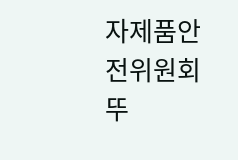자제품안전위원회 뚜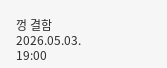껑 결함
2026.05.03. 19:00